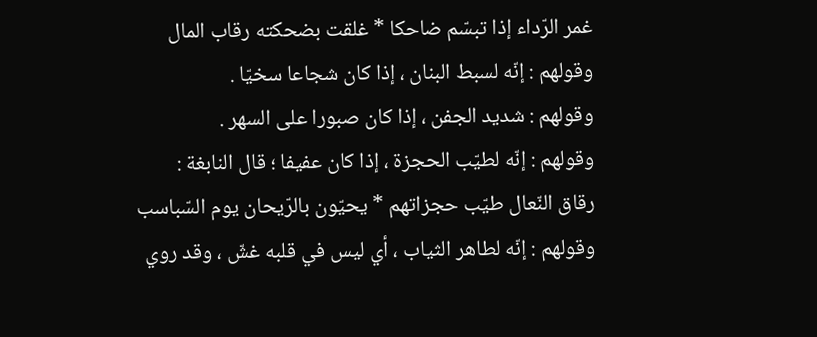غمر الرّداء إذا تبسّم ضاحكا * غلقت بضحكته رقاب المال
وقولهم : إنّه لسبط البنان ، إذا كان شجاعا سخيّا .
وقولهم : شديد الجفن ، إذا كان صبورا على السهر .
وقولهم : إنّه لطيّب الحجزة ، إذا كان عفيفا ؛ قال النابغة :
رقاق النّعال طيّب حجزاتهم * يحيّون بالرّيحان يوم السّباسب
وقولهم : إنّه لطاهر الثياب ، أي ليس في قلبه غشّ ، وقد روي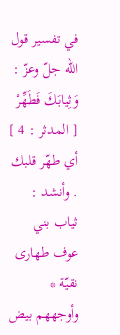في تفسير قول اللّه جلّ وعزّ :
وَثِيابَكَ فَطَهِّرْ
[ المدثر : 4 ] أي طهّر قلبك . وأنشد :
ثياب بني عوف طهارى نقيّة * وأوجههم بيض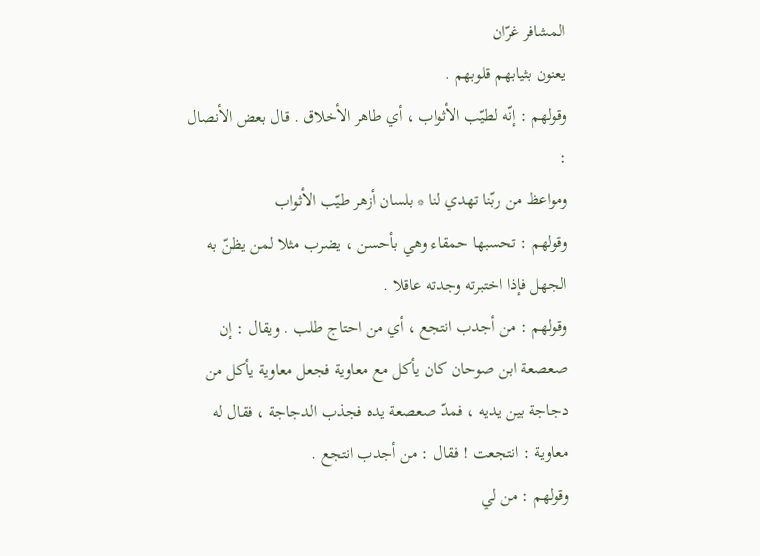المشافر غرّان
يعنون بثيابهم قلوبهم .
وقولهم : إنّه لطيّب الأثواب ، أي طاهر الأخلاق . قال بعض الأنصال :
ومواعظ من ربّنا تهدي لنا * بلسان أزهر طيّب الأثواب
وقولهم : تحسبها حمقاء وهي بأحسن ، يضرب مثلا لمن يظنّ به الجهل فإذا اختبرته وجدته عاقلا .
وقولهم : من أجدب انتجع ، أي من احتاج طلب . ويقال : إن صعصعة ابن صوحان كان يأكل مع معاوية فجعل معاوية يأكل من دجاجة بين يديه ، فمدّ صعصعة يده فجذب الدجاجة ، فقال له معاوية : انتجعت ! فقال : من أجدب انتجع .
وقولهم : من لي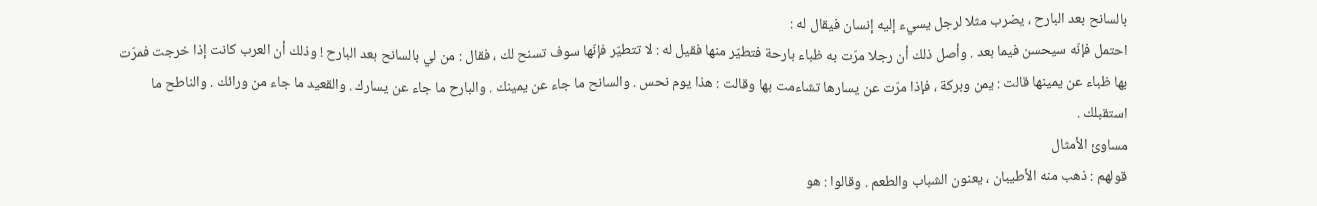بالسانح بعد البارح ، يضرب مثلا لرجل يسيء إليه إنسان فيقال له :
احتمل فإنّه سيحسن فيما بعد . وأصل ذلك أن رجلا مرّت به ظباء بارحة فتطيّر منها فقيل له : لا تتطيّر فإنّها سوف تسنح لك ، فقال : من لي بالسانح بعد البارح ! وذلك أن العرب كانت إذا خرجت فمرّت بها ظباء عن يمينها قالت : يمن وبركة ، فإذا مرّت عن يسارها تشاءمت بها وقالت : هذا يوم نحس . والسانح ما جاء عن يمينك . والبارح ما جاء عن يسارك . والقعيد ما جاء من ورائك . والناطح ما استقبلك .
مساوئ الأمثال
قولهم : ذهب منه الأطيبان ، يعنون الشباب والطعم . وقالوا : هو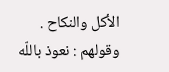الأكل والنكاح .
وقولهم : نعوذ باللّه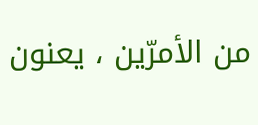من الأمرّين ، يعنون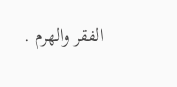الفقر والهرم .